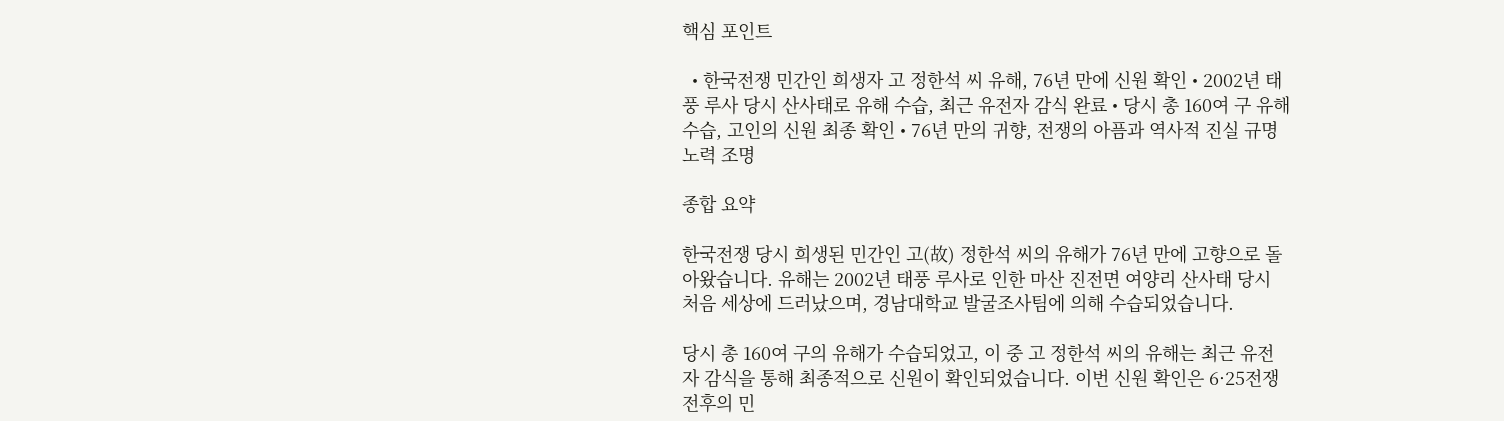핵심 포인트

  • 한국전쟁 민간인 희생자 고 정한석 씨 유해, 76년 만에 신원 확인 • 2002년 태풍 루사 당시 산사태로 유해 수습, 최근 유전자 감식 완료 • 당시 총 160여 구 유해 수습, 고인의 신원 최종 확인 • 76년 만의 귀향, 전쟁의 아픔과 역사적 진실 규명 노력 조명

종합 요약

한국전쟁 당시 희생된 민간인 고(故) 정한석 씨의 유해가 76년 만에 고향으로 돌아왔습니다. 유해는 2002년 태풍 루사로 인한 마산 진전면 여양리 산사태 당시 처음 세상에 드러났으며, 경남대학교 발굴조사팀에 의해 수습되었습니다.

당시 총 160여 구의 유해가 수습되었고, 이 중 고 정한석 씨의 유해는 최근 유전자 감식을 통해 최종적으로 신원이 확인되었습니다. 이번 신원 확인은 6·25전쟁 전후의 민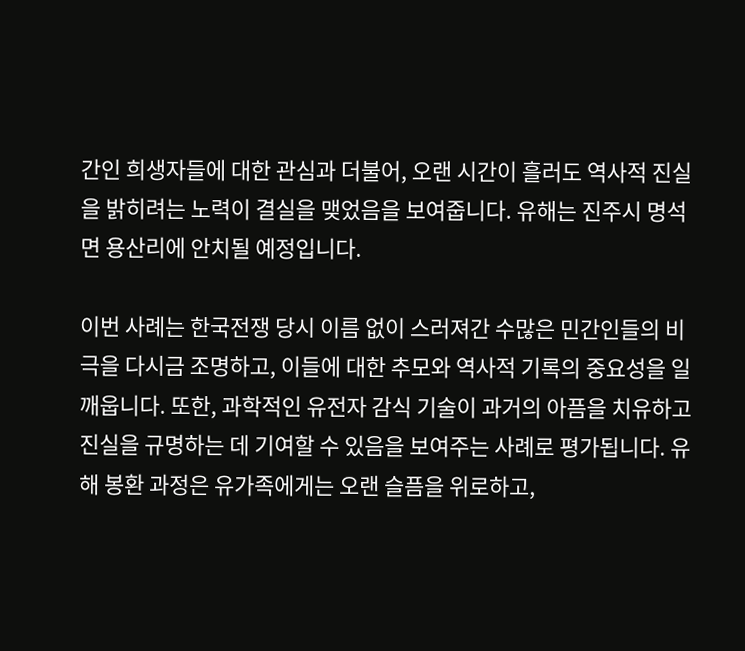간인 희생자들에 대한 관심과 더불어, 오랜 시간이 흘러도 역사적 진실을 밝히려는 노력이 결실을 맺었음을 보여줍니다. 유해는 진주시 명석면 용산리에 안치될 예정입니다.

이번 사례는 한국전쟁 당시 이름 없이 스러져간 수많은 민간인들의 비극을 다시금 조명하고, 이들에 대한 추모와 역사적 기록의 중요성을 일깨웁니다. 또한, 과학적인 유전자 감식 기술이 과거의 아픔을 치유하고 진실을 규명하는 데 기여할 수 있음을 보여주는 사례로 평가됩니다. 유해 봉환 과정은 유가족에게는 오랜 슬픔을 위로하고,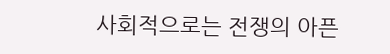사회적으로는 전쟁의 아픈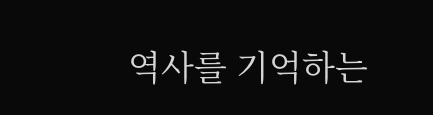역사를 기억하는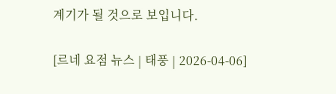계기가 될 것으로 보입니다.

[르네 요점 뉴스 | 태풍 | 2026-04-06]